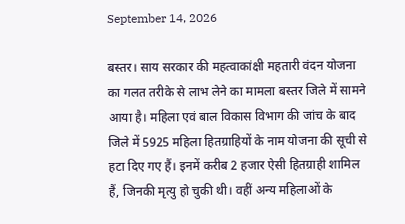September 14, 2026

बस्तर। साय सरकार की महत्वाकांक्षी महतारी वंदन योजना का गलत तरीके से लाभ लेने का मामला बस्तर जिले में सामने आया है। महिला एवं बाल विकास विभाग की जांच के बाद जिले में 5925 महिला हितग्राहियों के नाम योजना की सूची से हटा दिए गए हैं। इनमें करीब 2 हजार ऐसी हितग्राही शामिल हैं, जिनकी मृत्यु हो चुकी थी। वहीं अन्य महिलाओं के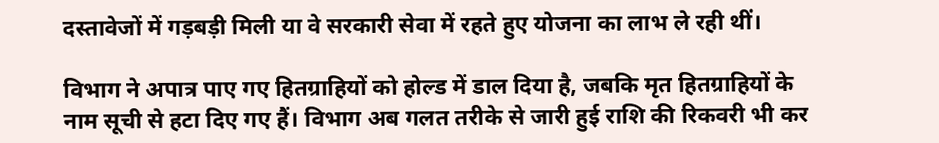दस्तावेजों में गड़बड़ी मिली या वे सरकारी सेवा में रहते हुए योजना का लाभ ले रही थीं।

विभाग ने अपात्र पाए गए हितग्राहियों को होल्ड में डाल दिया है, जबकि मृत हितग्राहियों के नाम सूची से हटा दिए गए हैं। विभाग अब गलत तरीके से जारी हुई राशि की रिकवरी भी कर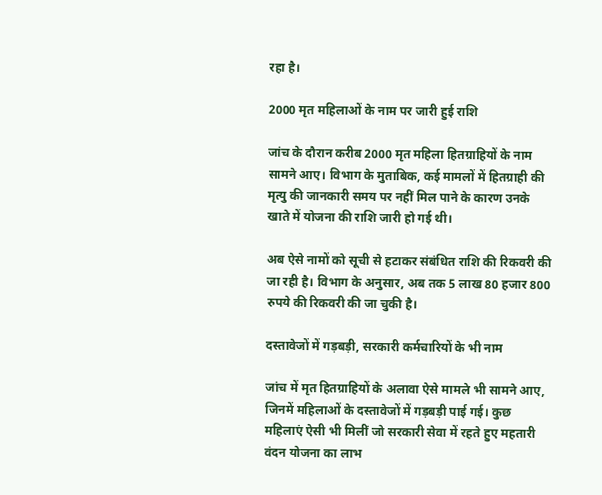रहा है।

2000 मृत महिलाओं के नाम पर जारी हुई राशि

जांच के दौरान करीब 2000 मृत महिला हितग्राहियों के नाम सामने आए। विभाग के मुताबिक, कई मामलों में हितग्राही की मृत्यु की जानकारी समय पर नहीं मिल पाने के कारण उनके खाते में योजना की राशि जारी हो गई थी।

अब ऐसे नामों को सूची से हटाकर संबंधित राशि की रिकवरी की जा रही है। विभाग के अनुसार, अब तक 5 लाख 80 हजार 800 रुपये की रिकवरी की जा चुकी है।

दस्तावेजों में गड़बड़ी, सरकारी कर्मचारियों के भी नाम

जांच में मृत हितग्राहियों के अलावा ऐसे मामले भी सामने आए, जिनमें महिलाओं के दस्तावेजों में गड़बड़ी पाई गई। कुछ महिलाएं ऐसी भी मिलीं जो सरकारी सेवा में रहते हुए महतारी वंदन योजना का लाभ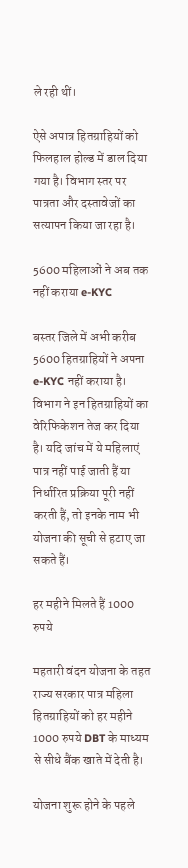ले रही थीं।

ऐसे अपात्र हितग्राहियों को फिलहाल होल्ड में डाल दिया गया है। विभाग स्तर पर पात्रता और दस्तावेजों का सत्यापन किया जा रहा है।

5600 महिलाओं ने अब तक नहीं कराया e-KYC

बस्तर जिले में अभी करीब 5600 हितग्राहियों ने अपना e-KYC नहीं कराया है। विभाग ने इन हितग्राहियों का वेरिफिकेशन तेज कर दिया है। यदि जांच में ये महिलाएं पात्र नहीं पाई जाती हैं या निर्धारित प्रक्रिया पूरी नहीं करती हैं, तो इनके नाम भी योजना की सूची से हटाए जा सकते हैं।

हर महीने मिलते हैं 1000 रुपये

महतारी वंदन योजना के तहत राज्य सरकार पात्र महिला हितग्राहियों को हर महीने 1000 रुपये DBT के माध्यम से सीधे बैंक खाते में देती है।

योजना शुरू होने के पहले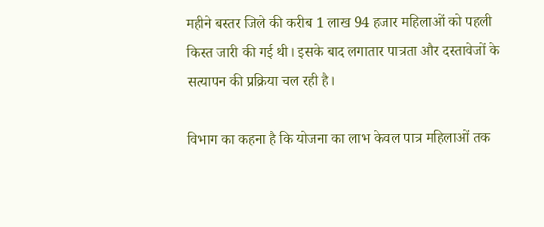महीने बस्तर जिले की करीब 1 लाख 94 हजार महिलाओं को पहली किस्त जारी की गई थी। इसके बाद लगातार पात्रता और दस्तावेजों के सत्यापन की प्रक्रिया चल रही है।

विभाग का कहना है कि योजना का लाभ केवल पात्र महिलाओं तक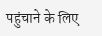पहुंचाने के लिए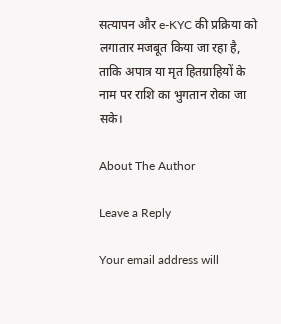सत्यापन और e-KYC की प्रक्रिया को लगातार मजबूत किया जा रहा है, ताकि अपात्र या मृत हितग्राहियों के नाम पर राशि का भुगतान रोका जा सके।

About The Author

Leave a Reply

Your email address will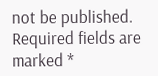not be published. Required fields are marked *